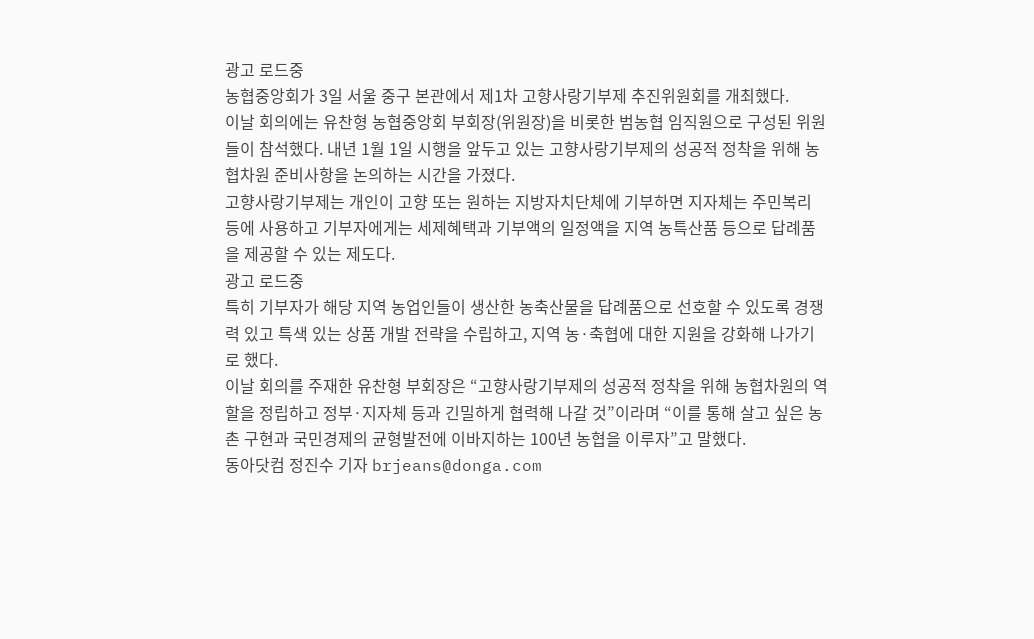광고 로드중
농협중앙회가 3일 서울 중구 본관에서 제1차 고향사랑기부제 추진위원회를 개최했다.
이날 회의에는 유찬형 농협중앙회 부회장(위원장)을 비롯한 범농협 임직원으로 구성된 위원들이 참석했다. 내년 1월 1일 시행을 앞두고 있는 고향사랑기부제의 성공적 정착을 위해 농협차원 준비사항을 논의하는 시간을 가졌다.
고향사랑기부제는 개인이 고향 또는 원하는 지방자치단체에 기부하면 지자체는 주민복리 등에 사용하고 기부자에게는 세제혜택과 기부액의 일정액을 지역 농특산품 등으로 답례품을 제공할 수 있는 제도다.
광고 로드중
특히 기부자가 해당 지역 농업인들이 생산한 농축산물을 답례품으로 선호할 수 있도록 경쟁력 있고 특색 있는 상품 개발 전략을 수립하고, 지역 농·축협에 대한 지원을 강화해 나가기로 했다.
이날 회의를 주재한 유찬형 부회장은 “고향사랑기부제의 성공적 정착을 위해 농협차원의 역할을 정립하고 정부·지자체 등과 긴밀하게 협력해 나갈 것”이라며 “이를 통해 살고 싶은 농촌 구현과 국민경제의 균형발전에 이바지하는 100년 농협을 이루자”고 말했다.
동아닷컴 정진수 기자 brjeans@donga.com